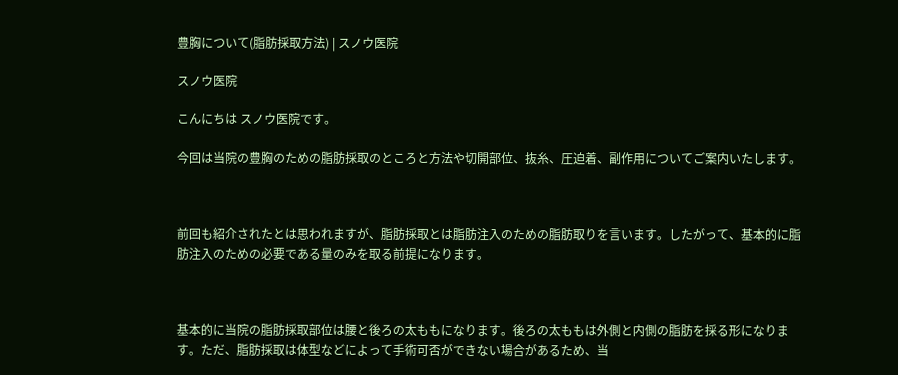豊胸について(脂肪採取方法) | スノウ医院

スノウ医院

こんにちは スノウ医院です。

今回は当院の豊胸のための脂肪採取のところと方法や切開部位、抜糸、圧迫着、副作用についてご案内いたします。



前回も紹介されたとは思われますが、脂肪採取とは脂肪注入のための脂肪取りを言います。したがって、基本的に脂肪注入のための必要である量のみを取る前提になります。



基本的に当院の脂肪採取部位は腰と後ろの太ももになります。後ろの太ももは外側と内側の脂肪を採る形になります。ただ、脂肪採取は体型などによって手術可否ができない場合があるため、当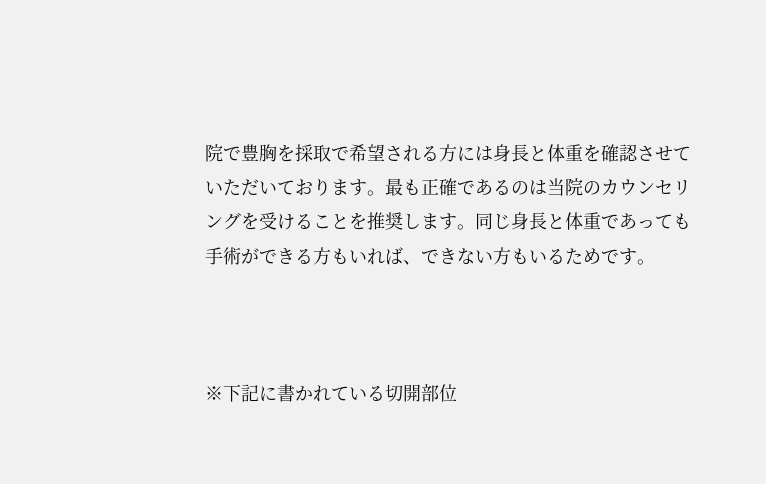院で豊胸を採取で希望される方には身長と体重を確認させていただいております。最も正確であるのは当院のカウンセリングを受けることを推奨します。同じ身長と体重であっても手術ができる方もいれば、できない方もいるためです。



※下記に書かれている切開部位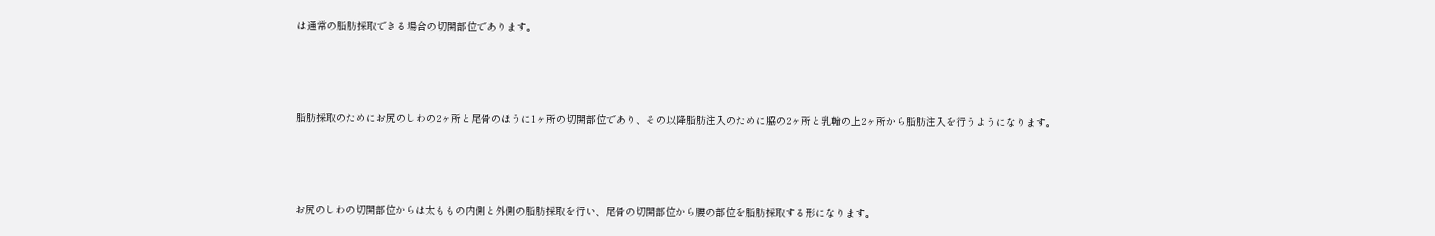は通常の脂肪採取できる場合の切開部位であります。



脂肪採取のためにお尻のしわの2ヶ所と尾骨のほうに1ヶ所の切開部位であり、その以降脂肪注入のために脇の2ヶ所と乳輪の上2ヶ所から脂肪注入を行うようになります。



お尻のしわの切開部位からは太ももの内側と外側の脂肪採取を行い、尾骨の切開部位から腰の部位を脂肪採取する形になります。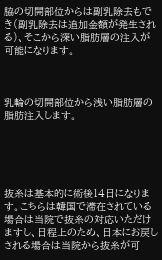脇の切開部位からは副乳除去もでき(副乳除去は追加金額が発生される)、そこから深い脂肪層の注入が可能になります。



乳輪の切開部位から浅い脂肪層の脂肪注入します。





抜糸は基本的に術後14日になります。こちらは韓国で滞在されている場合は当院で抜糸の対応いただけますし、日程上のため、日本にお戻しされる場合は当院から抜糸が可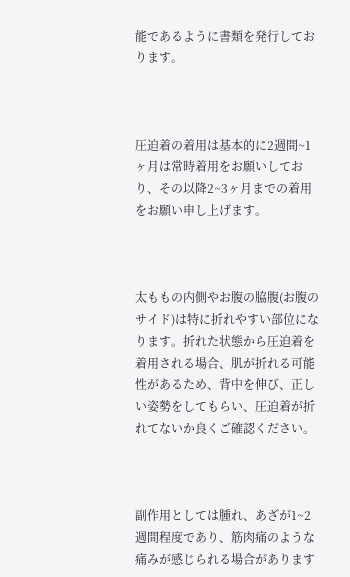能であるように書類を発行しております。



圧迫着の着用は基本的に2週間~1ヶ月は常時着用をお願いしており、その以降2~3ヶ月までの着用をお願い申し上げます。



太ももの内側やお腹の脇腹(お腹のサイド)は特に折れやすい部位になります。折れた状態から圧迫着を着用される場合、肌が折れる可能性があるため、背中を伸び、正しい姿勢をしてもらい、圧迫着が折れてないか良くご確認ください。



副作用としては腫れ、あざが1~2週間程度であり、筋肉痛のような痛みが感じられる場合があります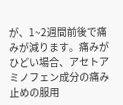が、1~2週間前後で痛みが減ります。痛みがひどい場合、アセトアミノフェン成分の痛み止めの服用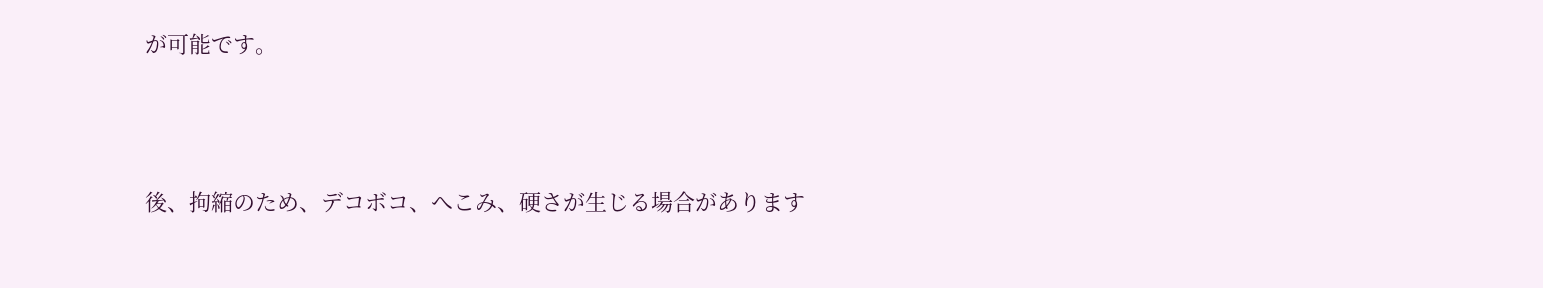が可能です。



後、拘縮のため、デコボコ、へこみ、硬さが生じる場合があります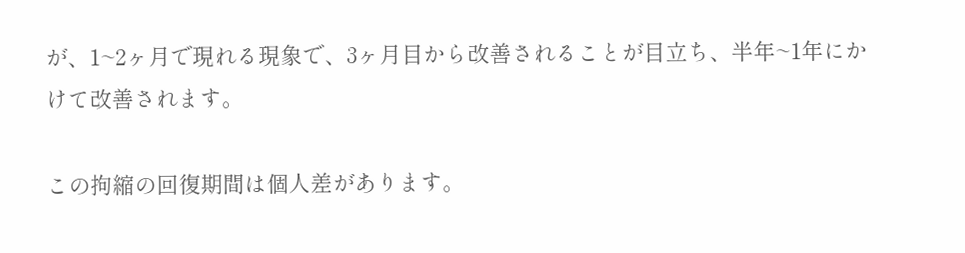が、1~2ヶ月で現れる現象で、3ヶ月目から改善されることが目立ち、半年~1年にかけて改善されます。

この拘縮の回復期間は個人差があります。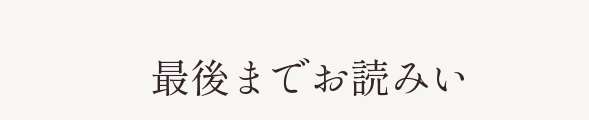最後までお読みい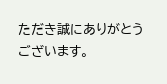ただき誠にありがとうございます。